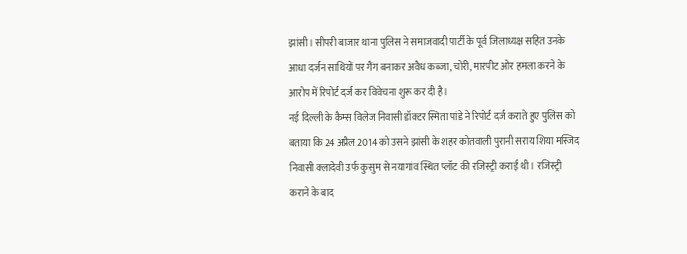झांसी। सीपरी बाजार थाना पुलिस ने समाजवादी पार्टी के पूर्व जिलाध्यक्ष सहित उनके आधा दर्जन साथियों पर गैंग बनाकर अवैध कब्जा, चोरी, मारपीट ओर हमला करने के आरोप में रिपोर्ट दर्ज कर विवेचना शुरू कर दी है।
नई दिल्ली के कैम्स विलेज निवासी डॉक्टर स्मिता पांडे ने रिपोर्ट दर्ज कराते हुए पुलिस को बताया कि 24 अप्रैल 2014 को उसने झांसी के शहर कोतवाली पुरानी सराय शिया मस्जिद निवासी क्लादेवी उर्फ कुसुम से नयागांव स्थित प्लॉट की रजिस्ट्री कराई थी। रजिस्ट्री कराने के बाद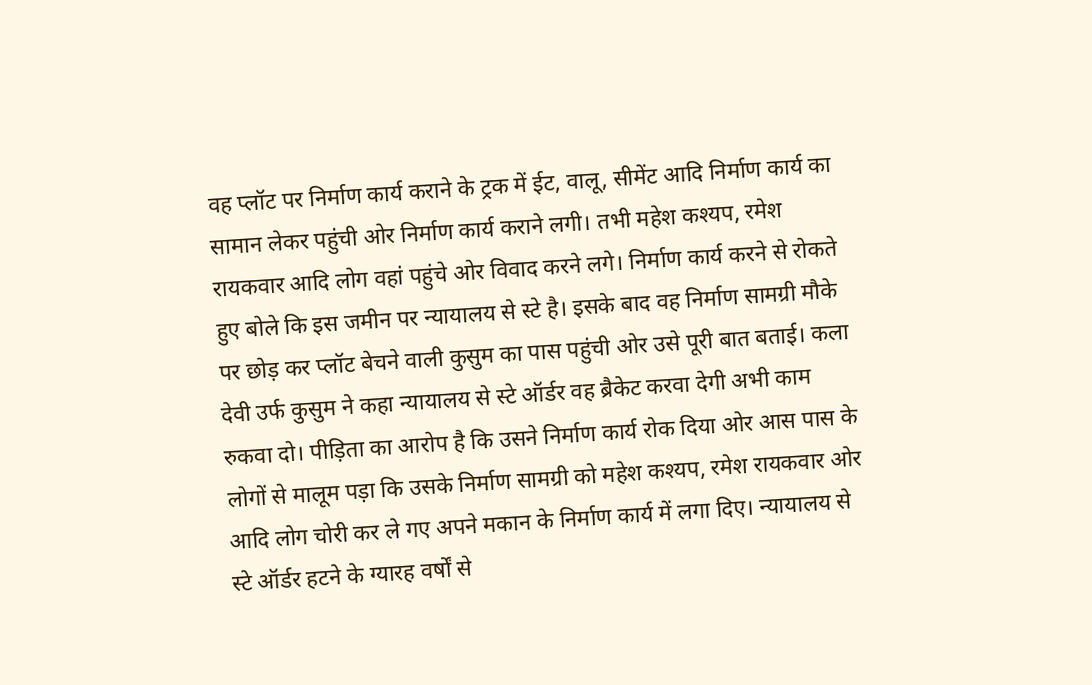वह प्लॉट पर निर्माण कार्य कराने के ट्रक में ईट, वालू, सीमेंट आदि निर्माण कार्य का सामान लेकर पहुंची ओर निर्माण कार्य कराने लगी। तभी महेश कश्यप, रमेश रायकवार आदि लोग वहां पहुंचे ओर विवाद करने लगे। निर्माण कार्य करने से रोकते हुए बोले कि इस जमीन पर न्यायालय से स्टे है। इसके बाद वह निर्माण सामग्री मौके पर छोड़ कर प्लॉट बेचने वाली कुसुम का पास पहुंची ओर उसे पूरी बात बताई। कला देवी उर्फ कुसुम ने कहा न्यायालय से स्टे ऑर्डर वह ब्रैकेट करवा देगी अभी काम रुकवा दो। पीड़िता का आरोप है कि उसने निर्माण कार्य रोक दिया ओर आस पास के लोगों से मालूम पड़ा कि उसके निर्माण सामग्री को महेश कश्यप, रमेश रायकवार ओर आदि लोग चोरी कर ले गए अपने मकान के निर्माण कार्य में लगा दिए। न्यायालय से स्टे ऑर्डर हटने के ग्यारह वर्षों से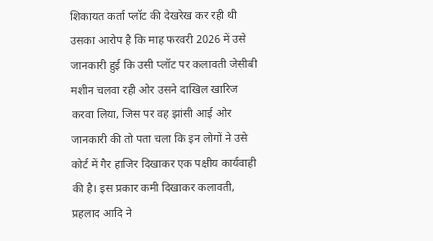शिकायत कर्ता प्लॉट की देखरेख कर रही थी उसका आरोप है कि माह फरवरी 2026 में उसे जानकारी हुई कि उसी प्लॉट पर कलावती जेसीबी मशीन चलवा रही ओर उसने दाखिल खारिज करवा लिया, जिस पर वह झांसी आई ओर जानकारी की तो पता चला कि इन लोगों ने उसे कोर्ट में गैर हाजिर दिखाकर एक पक्षीय कार्यवाही की है। इस प्रकार कमी दिखाकर कलावती, प्रहलाद आदि ने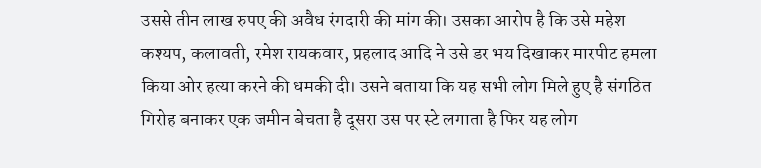उससे तीन लाख रुपए की अवैध रंगदारी की मांग की। उसका आरोप है कि उसे महेश कश्यप, कलावती, रमेश रायकवार, प्रहलाद आदि ने उसे डर भय दिखाकर मारपीट हमला किया ओर हत्या करने की धमकी दी। उसने बताया कि यह सभी लोग मिले हुए है संगठित गिरोह बनाकर एक जमीन बेचता है दूसरा उस पर स्टे लगाता है फिर यह लोग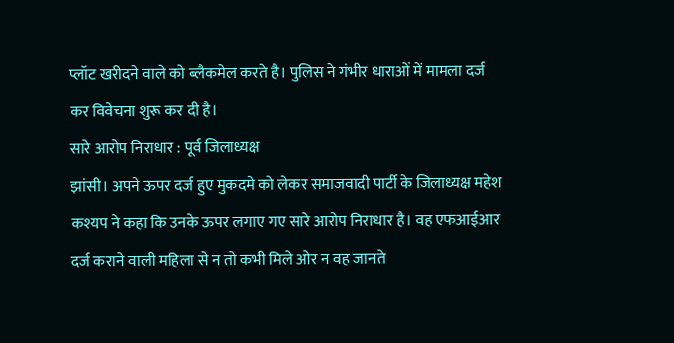प्लॉट खरीदने वाले को ब्लैकमेल करते है। पुलिस ने गंभीर धाराओं में मामला दर्ज कर विवेचना शुरू कर दी है।
सारे आरोप निराधार : पूर्व जिलाध्यक्ष
झांसी। अपने ऊपर दर्ज हुए मुकदमे को लेकर समाजवादी पार्टी के जिलाध्यक्ष महेश कश्यप ने कहा कि उनके ऊपर लगाए गए सारे आरोप निराधार है। वह एफआईआर दर्ज कराने वाली महिला से न तो कभी मिले ओर न वह जानते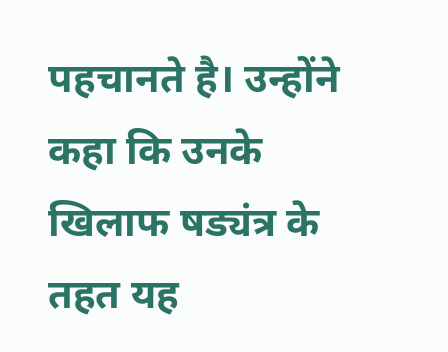पहचानते है। उन्होंने कहा कि उनके खिलाफ षड्यंत्र के तहत यह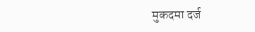मुकदमा दर्ज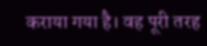कराया गया है। वह पूरी तरह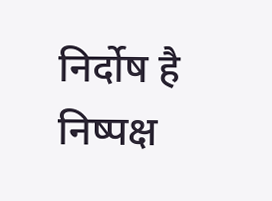निर्दोष है निष्पक्ष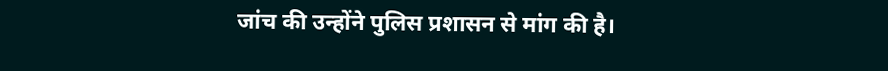जांच की उन्होंने पुलिस प्रशासन से मांग की है।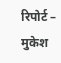रिपोर्ट – मुकेश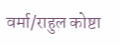वर्मा/राहुल कोष्टा